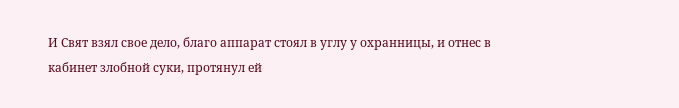И Свят взял свое дело, благо аппарат стоял в углу у охранницы, и отнес в кабинет злобной суки, протянул ей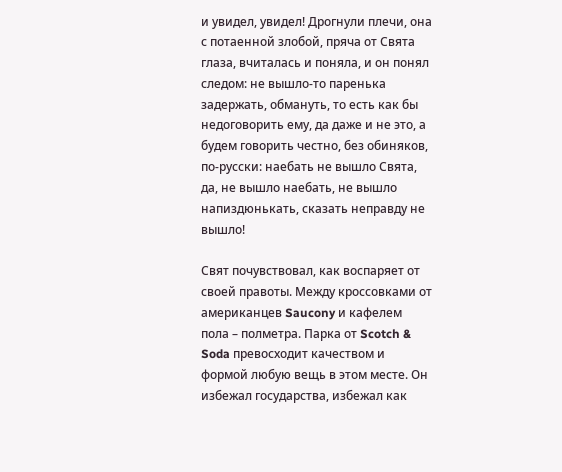и увидел, увидел! Дрогнули плечи, она с потаенной злобой, пряча от Свята глаза, вчиталась и поняла, и он понял следом: не вышло-то паренька задержать, обмануть, то есть как бы недоговорить ему, да даже и не это, а будем говорить честно, без обиняков, по-русски: наебать не вышло Свята, да, не вышло наебать, не вышло напиздюнькать, сказать неправду не вышло!

Свят почувствовал, как воспаряет от своей правоты. Между кроссовками от американцев Saucony и кафелем пола – полметра. Парка от Scotch & Soda превосходит качеством и формой любую вещь в этом месте. Он избежал государства, избежал как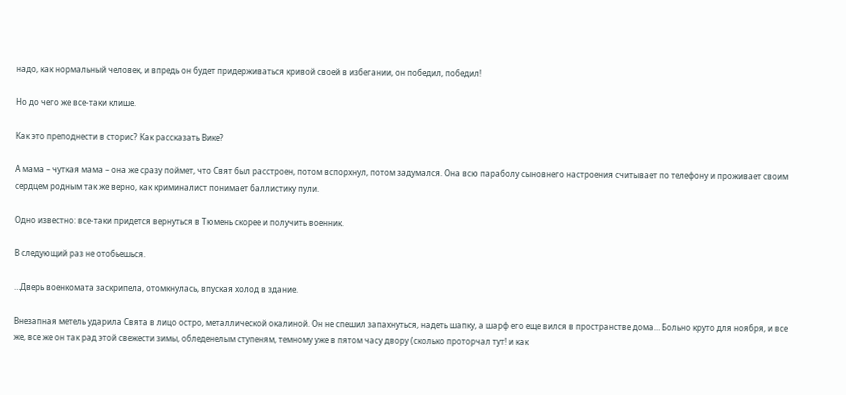надо, как нормальный человек, и впредь он будет придерживаться кривой своей в избегании, он победил, победил!

Но до чего же все-таки клише.

Как это преподнести в сторис? Как рассказать Вике?

А мама – чуткая мама – она же сразу поймет, что Свят был расстроен, потом вспорхнул, потом задумался. Она всю параболу сыновнего настроения считывает по телефону и проживает своим сердцем родным так же верно, как криминалист понимает баллистику пули.

Одно известно: все-таки придется вернуться в Тюмень скорее и получить военник.

В следующий раз не отобьешься.

…Дверь военкомата заскрипела, отомкнулась, впуская холод в здание.

Внезапная метель ударила Свята в лицо остро, металлической окалиной. Он не спешил запахнуться, надеть шапку, а шарф его еще вился в пространстве дома… Больно круто для ноября, и все же, все же он так рад этой свежести зимы, обледенелым ступеням, темному уже в пятом часу двору (сколько проторчал тут! и как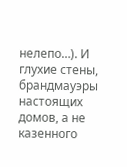нелепо…). И глухие стены, брандмауэры настоящих домов, а не казенного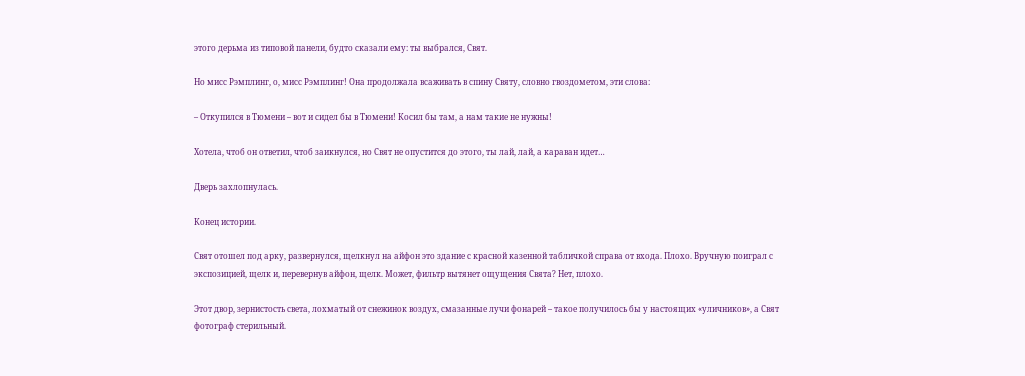этого дерьма из типовой панели, будто сказали ему: ты выбрался, Свят.

Но мисс Рэмплинг, о, мисс Рэмплинг! Она продолжала всаживать в спину Святу, словно гвоздометом, эти слова:

– Откупился в Тюмени – вот и сидел бы в Тюмени! Косил бы там, а нам такие не нужны!

Хотела, чтоб он ответил, чтоб заикнулся, но Свят не опустится до этого, ты лай, лай, а караван идет…

Дверь захлопнулась.

Конец истории.

Свят отошел под арку, развернулся, щелкнул на айфон это здание с красной казенной табличкой справа от входа. Плохо. Вручную поиграл с экспозицией, щелк и, перевернув айфон, щелк. Может, фильтр вытянет ощущения Свята? Нет, плохо.

Этот двор, зернистость света, лохматый от снежинок воздух, смазанные лучи фонарей – такое получилось бы у настоящих «уличников», а Свят фотограф стерильный.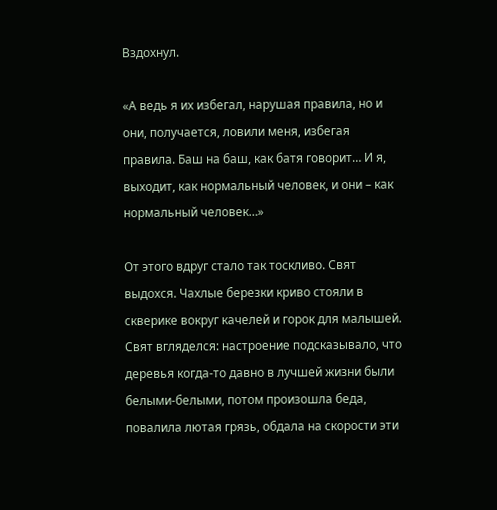Вздохнул.

«А ведь я их избегал, нарушая правила, но и они, получается, ловили меня, избегая правила. Баш на баш, как батя говорит… И я, выходит, как нормальный человек, и они – как нормальный человек…»

От этого вдруг стало так тоскливо. Свят выдохся. Чахлые березки криво стояли в скверике вокруг качелей и горок для малышей. Свят вгляделся: настроение подсказывало, что деревья когда-то давно в лучшей жизни были белыми-белыми, потом произошла беда, повалила лютая грязь, обдала на скорости эти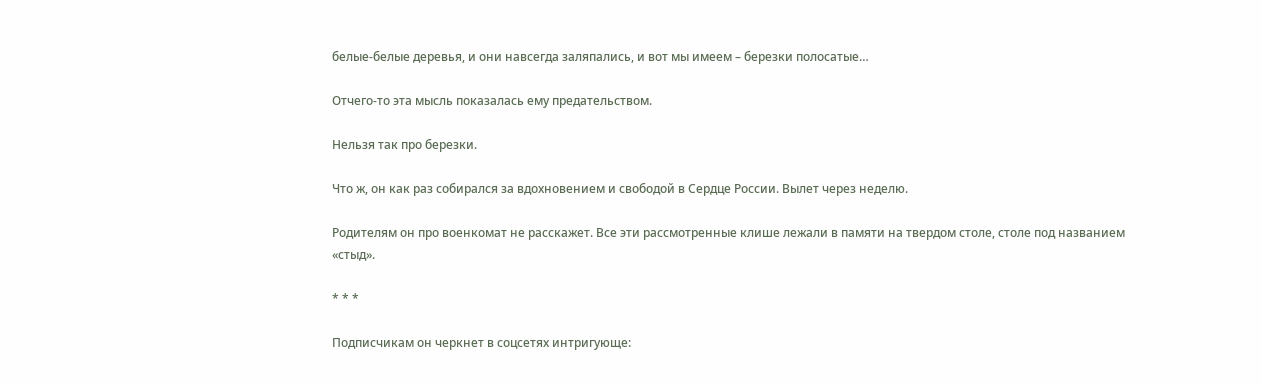белые-белые деревья, и они навсегда заляпались, и вот мы имеем – березки полосатые…

Отчего-то эта мысль показалась ему предательством.

Нельзя так про березки.

Что ж, он как раз собирался за вдохновением и свободой в Сердце России. Вылет через неделю.

Родителям он про военкомат не расскажет. Все эти рассмотренные клише лежали в памяти на твердом столе, столе под названием «стыд».

* * *

Подписчикам он черкнет в соцсетях интригующе: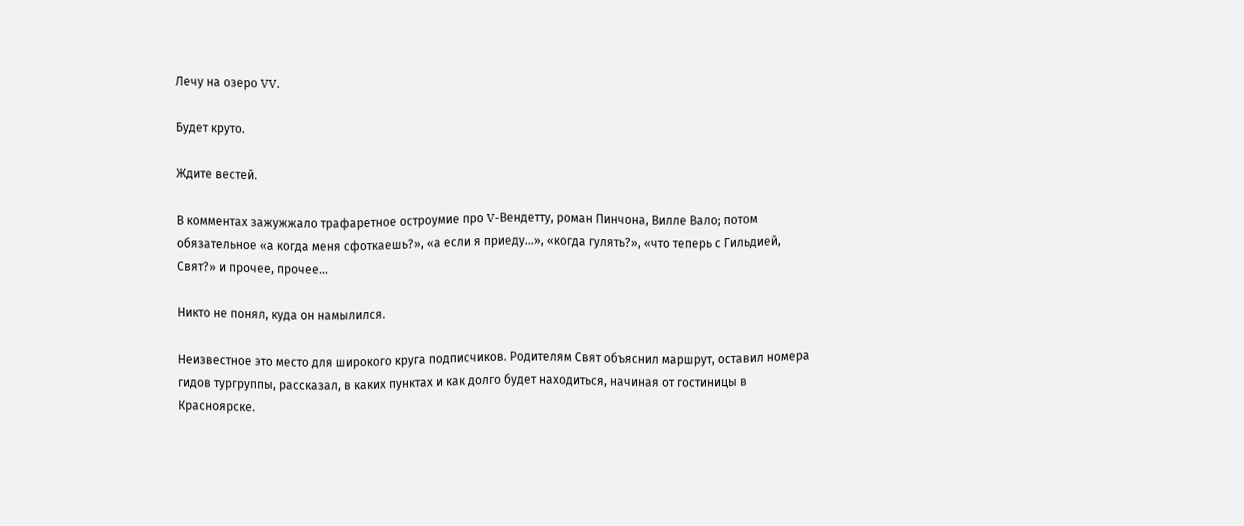Лечу на озеро VV.

Будет круто.

Ждите вестей.

В комментах зажужжало трафаретное остроумие про V-Вендетту, роман Пинчона, Вилле Вало; потом обязательное «а когда меня сфоткаешь?», «а если я приеду…», «когда гулять?», «что теперь с Гильдией, Свят?» и прочее, прочее…

Никто не понял, куда он намылился.

Неизвестное это место для широкого круга подписчиков. Родителям Свят объяснил маршрут, оставил номера гидов тургруппы, рассказал, в каких пунктах и как долго будет находиться, начиная от гостиницы в Красноярске.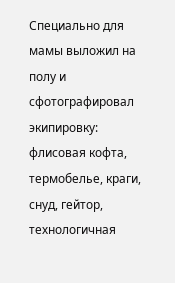Специально для мамы выложил на полу и сфотографировал экипировку: флисовая кофта, термобелье, краги, снуд, гейтор, технологичная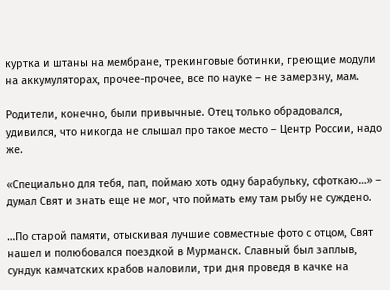куртка и штаны на мембране, трекинговые ботинки, греющие модули на аккумуляторах, прочее-прочее, все по науке – не замерзну, мам.

Родители, конечно, были привычные. Отец только обрадовался, удивился, что никогда не слышал про такое место – Центр России, надо же.

«Специально для тебя, пап, поймаю хоть одну барабульку, сфоткаю…» – думал Свят и знать еще не мог, что поймать ему там рыбу не суждено.

…По старой памяти, отыскивая лучшие совместные фото с отцом, Свят нашел и полюбовался поездкой в Мурманск. Славный был заплыв, сундук камчатских крабов наловили, три дня проведя в качке на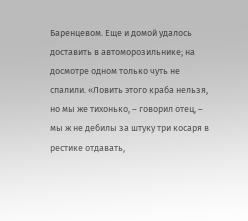Баренцевом. Еще и домой удалось доставить в автоморозильнике; на досмотре одном только чуть не спалили. «Ловить этого краба нельзя, но мы же тихонько, – говорил отец, – мы ж не дебилы за штуку три косаря в рестике отдавать,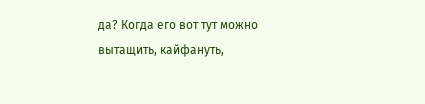да? Когда его вот тут можно вытащить, кайфануть,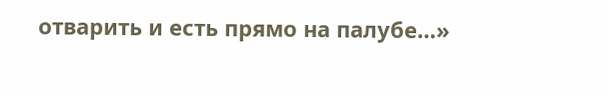отварить и есть прямо на палубе…»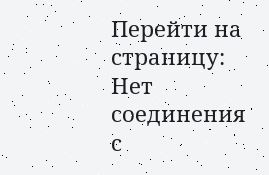Перейти на страницу:
Нет соединения с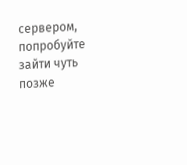сервером, попробуйте зайти чуть позже